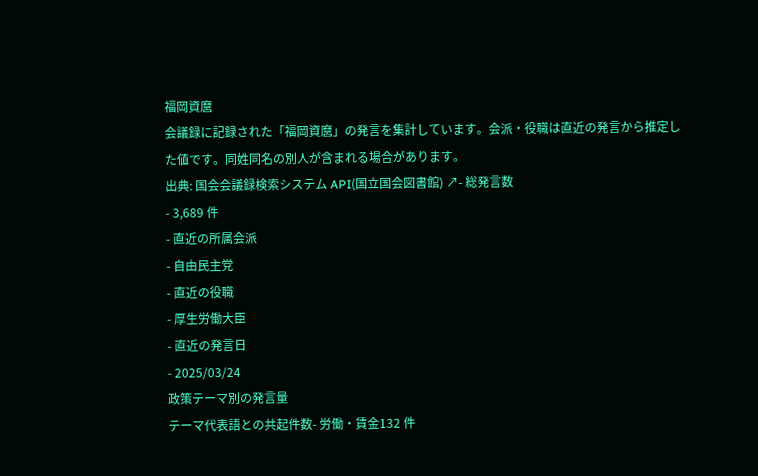福岡資麿
会議録に記録された「福岡資麿」の発言を集計しています。会派・役職は直近の発言から推定した値です。同姓同名の別人が含まれる場合があります。
出典: 国会会議録検索システム API(国立国会図書館) ↗- 総発言数
- 3,689 件
- 直近の所属会派
- 自由民主党
- 直近の役職
- 厚生労働大臣
- 直近の発言日
- 2025/03/24
政策テーマ別の発言量
テーマ代表語との共起件数- 労働・賃金132 件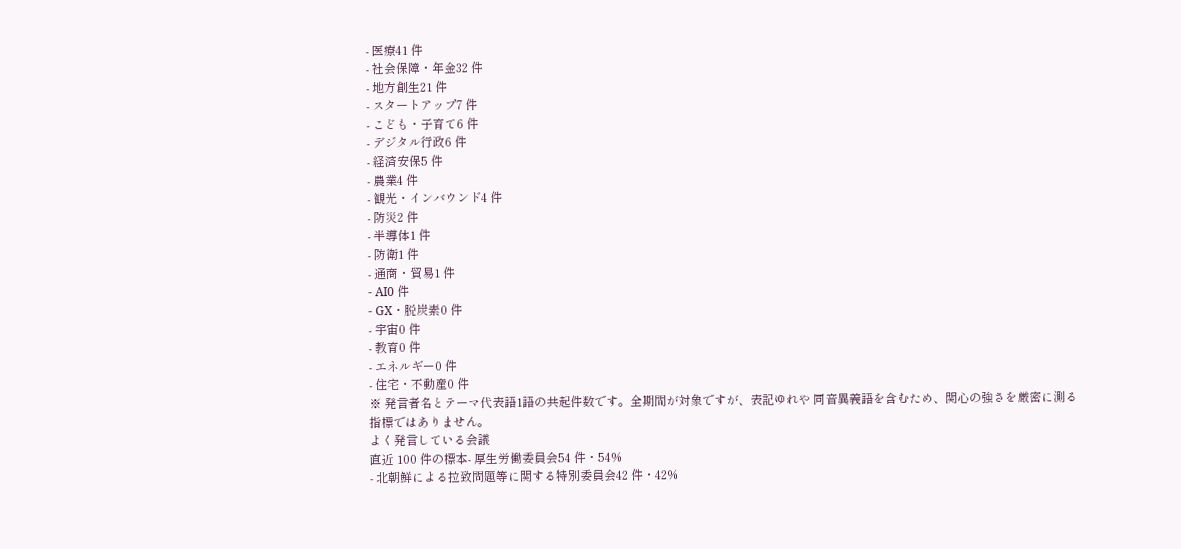- 医療41 件
- 社会保障・年金32 件
- 地方創生21 件
- スタートアップ7 件
- こども・子育て6 件
- デジタル行政6 件
- 経済安保5 件
- 農業4 件
- 観光・インバウンド4 件
- 防災2 件
- 半導体1 件
- 防衛1 件
- 通商・貿易1 件
- AI0 件
- GX・脱炭素0 件
- 宇宙0 件
- 教育0 件
- エネルギー0 件
- 住宅・不動産0 件
※ 発言者名とテーマ代表語1語の共起件数です。全期間が対象ですが、表記ゆれや 同音異義語を含むため、関心の強さを厳密に測る指標ではありません。
よく発言している会議
直近 100 件の標本- 厚生労働委員会54 件・54%
- 北朝鮮による拉致問題等に関する特別委員会42 件・42%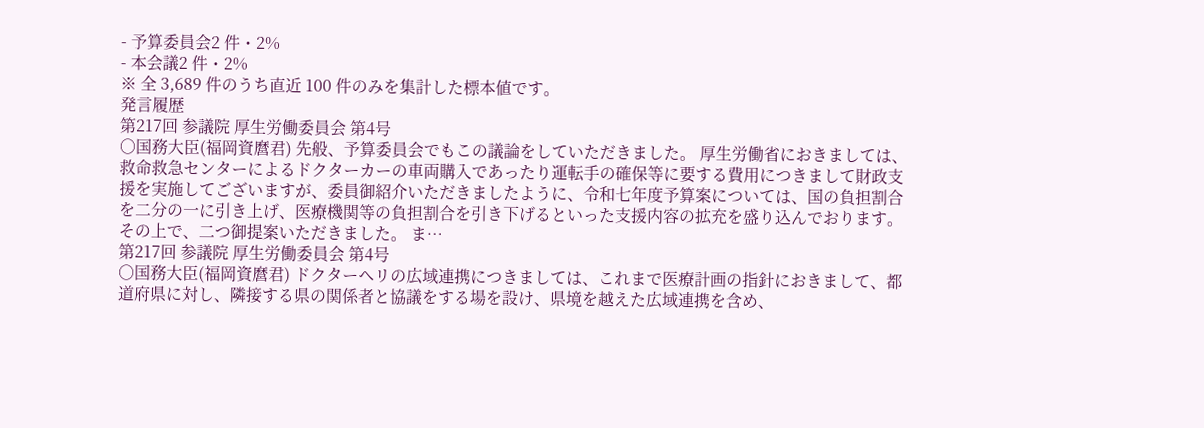- 予算委員会2 件・2%
- 本会議2 件・2%
※ 全 3,689 件のうち直近 100 件のみを集計した標本値です。
発言履歴
第217回 参議院 厚生労働委員会 第4号
○国務大臣(福岡資麿君) 先般、予算委員会でもこの議論をしていただきました。 厚生労働省におきましては、救命救急センターによるドクターカーの車両購入であったり運転手の確保等に要する費用につきまして財政支援を実施してございますが、委員御紹介いただきましたように、令和七年度予算案については、国の負担割合を二分の一に引き上げ、医療機関等の負担割合を引き下げるといった支援内容の拡充を盛り込んでおります。 その上で、二つ御提案いただきました。 ま…
第217回 参議院 厚生労働委員会 第4号
○国務大臣(福岡資麿君) ドクターヘリの広域連携につきましては、これまで医療計画の指針におきまして、都道府県に対し、隣接する県の関係者と協議をする場を設け、県境を越えた広域連携を含め、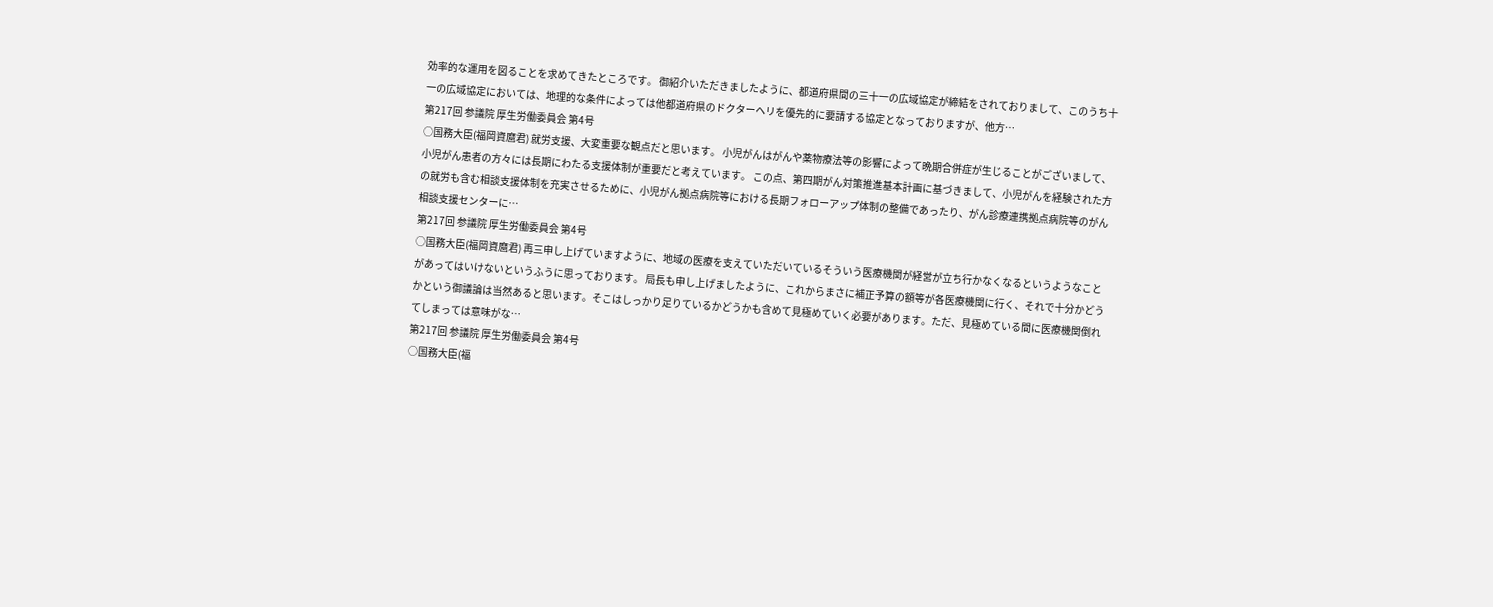効率的な運用を図ることを求めてきたところです。 御紹介いただきましたように、都道府県間の三十一の広域協定が締結をされておりまして、このうち十一の広域協定においては、地理的な条件によっては他都道府県のドクターヘリを優先的に要請する協定となっておりますが、他方…
第217回 参議院 厚生労働委員会 第4号
○国務大臣(福岡資麿君) 就労支援、大変重要な観点だと思います。 小児がんはがんや薬物療法等の影響によって晩期合併症が生じることがございまして、小児がん患者の方々には長期にわたる支援体制が重要だと考えています。 この点、第四期がん対策推進基本計画に基づきまして、小児がんを経験された方の就労も含む相談支援体制を充実させるために、小児がん拠点病院等における長期フォローアップ体制の整備であったり、がん診療連携拠点病院等のがん相談支援センターに…
第217回 参議院 厚生労働委員会 第4号
○国務大臣(福岡資麿君) 再三申し上げていますように、地域の医療を支えていただいているそういう医療機関が経営が立ち行かなくなるというようなことがあってはいけないというふうに思っております。 局長も申し上げましたように、これからまさに補正予算の額等が各医療機関に行く、それで十分かどうかという御議論は当然あると思います。そこはしっかり足りているかどうかも含めて見極めていく必要があります。ただ、見極めている間に医療機関倒れてしまっては意味がな…
第217回 参議院 厚生労働委員会 第4号
○国務大臣(福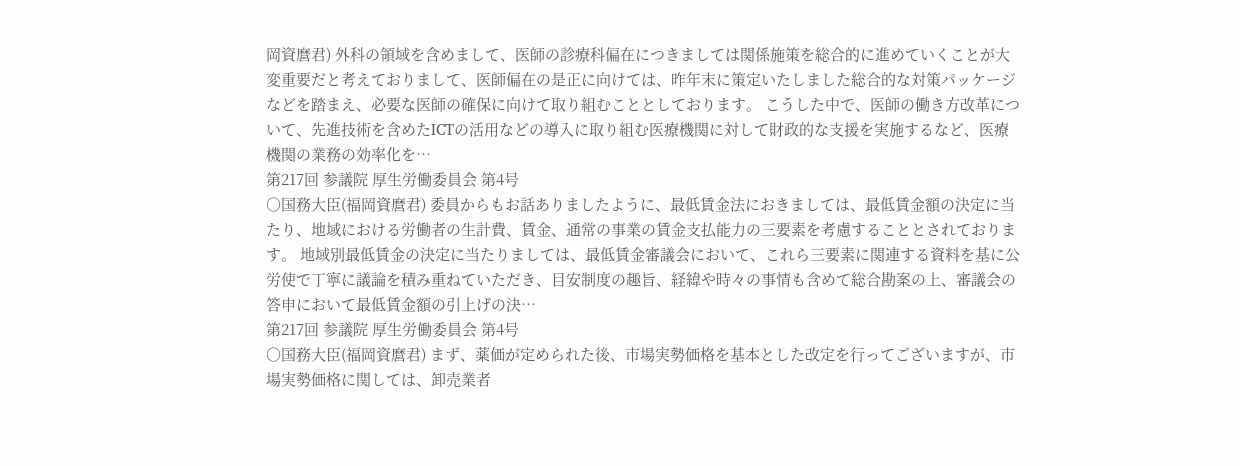岡資麿君) 外科の領域を含めまして、医師の診療科偏在につきましては関係施策を総合的に進めていくことが大変重要だと考えておりまして、医師偏在の是正に向けては、昨年末に策定いたしました総合的な対策パッケージなどを踏まえ、必要な医師の確保に向けて取り組むこととしております。 こうした中で、医師の働き方改革について、先進技術を含めたICTの活用などの導入に取り組む医療機関に対して財政的な支援を実施するなど、医療機関の業務の効率化を…
第217回 参議院 厚生労働委員会 第4号
○国務大臣(福岡資麿君) 委員からもお話ありましたように、最低賃金法におきましては、最低賃金額の決定に当たり、地域における労働者の生計費、賃金、通常の事業の賃金支払能力の三要素を考慮することとされております。 地域別最低賃金の決定に当たりましては、最低賃金審議会において、これら三要素に関連する資料を基に公労使で丁寧に議論を積み重ねていただき、目安制度の趣旨、経緯や時々の事情も含めて総合勘案の上、審議会の答申において最低賃金額の引上げの決…
第217回 参議院 厚生労働委員会 第4号
○国務大臣(福岡資麿君) まず、薬価が定められた後、市場実勢価格を基本とした改定を行ってございますが、市場実勢価格に関しては、卸売業者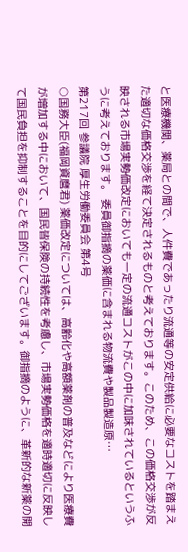と医療機関、薬局との間で、人件費であったり流通等の安定供給に必要なコストを踏まえた適切な価格交渉を経て決定されるものと考えております。このため、この価格交渉が反映される市場実勢価改定においても一定の流通コストがこの中に加味されているというふうに考えております。 委員御指摘の薬価に含まれる物流費や製品製造原…
第217回 参議院 厚生労働委員会 第4号
○国務大臣(福岡資麿君) 薬価改定については、高齢化や高額薬剤の普及などにより医療費が増加する中において、国民皆保険の持続性を考慮し、市場実勢価格を適時適切に反映して国民負担を抑制することを目的にしてございます。御指摘のように、革新的な新薬の開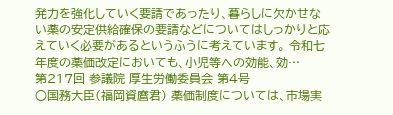発力を強化していく要請であったり、暮らしに欠かせない薬の安定供給確保の要請などについてはしっかりと応えていく必要があるというふうに考えています。 令和七年度の薬価改定においても、小児等への効能、効…
第217回 参議院 厚生労働委員会 第4号
○国務大臣(福岡資麿君) 薬価制度については、市場実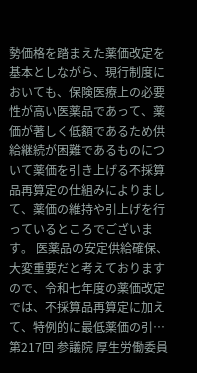勢価格を踏まえた薬価改定を基本としながら、現行制度においても、保険医療上の必要性が高い医薬品であって、薬価が著しく低額であるため供給継続が困難であるものについて薬価を引き上げる不採算品再算定の仕組みによりまして、薬価の維持や引上げを行っているところでございます。 医薬品の安定供給確保、大変重要だと考えておりますので、令和七年度の薬価改定では、不採算品再算定に加えて、特例的に最低薬価の引…
第217回 参議院 厚生労働委員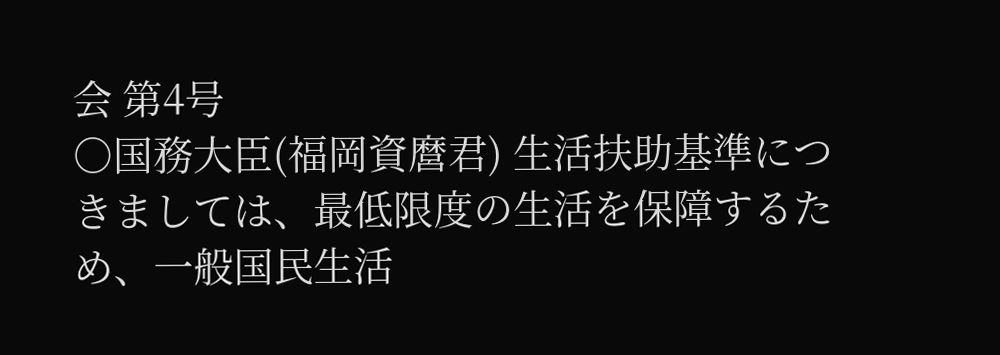会 第4号
○国務大臣(福岡資麿君) 生活扶助基準につきましては、最低限度の生活を保障するため、一般国民生活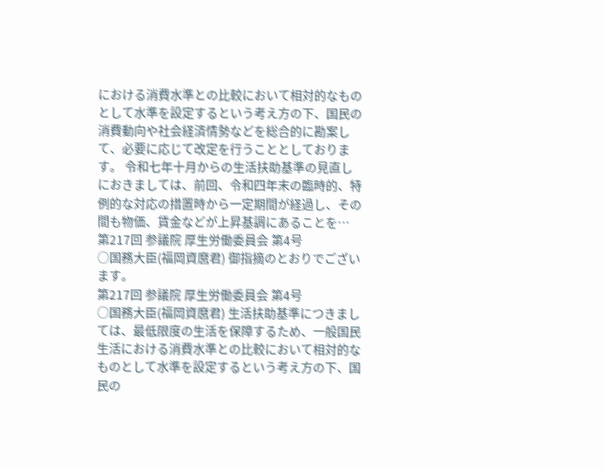における消費水準との比較において相対的なものとして水準を設定するという考え方の下、国民の消費動向や社会経済情勢などを総合的に勘案して、必要に応じて改定を行うこととしております。 令和七年十月からの生活扶助基準の見直しにおきましては、前回、令和四年末の臨時的、特例的な対応の措置時から一定期間が経過し、その間も物価、賃金などが上昇基調にあることを…
第217回 参議院 厚生労働委員会 第4号
○国務大臣(福岡資麿君) 御指摘のとおりでございます。
第217回 参議院 厚生労働委員会 第4号
○国務大臣(福岡資麿君) 生活扶助基準につきましては、最低限度の生活を保障するため、一般国民生活における消費水準との比較において相対的なものとして水準を設定するという考え方の下、国民の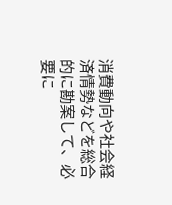消費動向や社会経済情勢などを総合的に勘案して、必要に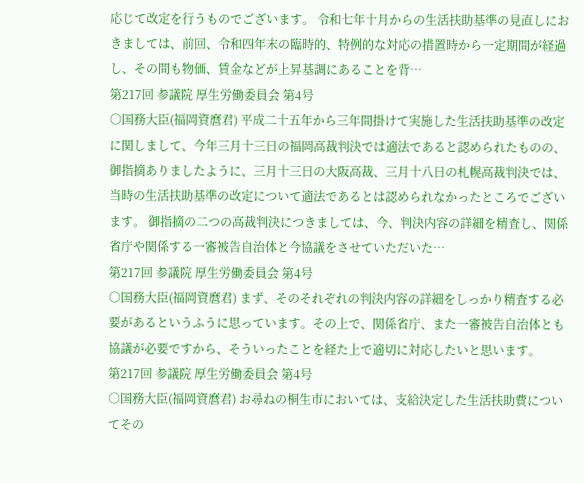応じて改定を行うものでございます。 令和七年十月からの生活扶助基準の見直しにおきましては、前回、令和四年末の臨時的、特例的な対応の措置時から一定期間が経過し、その間も物価、賃金などが上昇基調にあることを背…
第217回 参議院 厚生労働委員会 第4号
○国務大臣(福岡資麿君) 平成二十五年から三年間掛けて実施した生活扶助基準の改定に関しまして、今年三月十三日の福岡高裁判決では適法であると認められたものの、御指摘ありましたように、三月十三日の大阪高裁、三月十八日の札幌高裁判決では、当時の生活扶助基準の改定について適法であるとは認められなかったところでございます。 御指摘の二つの高裁判決につきましては、今、判決内容の詳細を精査し、関係省庁や関係する一審被告自治体と今協議をさせていただいた…
第217回 参議院 厚生労働委員会 第4号
○国務大臣(福岡資麿君) まず、そのそれぞれの判決内容の詳細をしっかり精査する必要があるというふうに思っています。その上で、関係省庁、また一審被告自治体とも協議が必要ですから、そういったことを経た上で適切に対応したいと思います。
第217回 参議院 厚生労働委員会 第4号
○国務大臣(福岡資麿君) お尋ねの桐生市においては、支給決定した生活扶助費についてその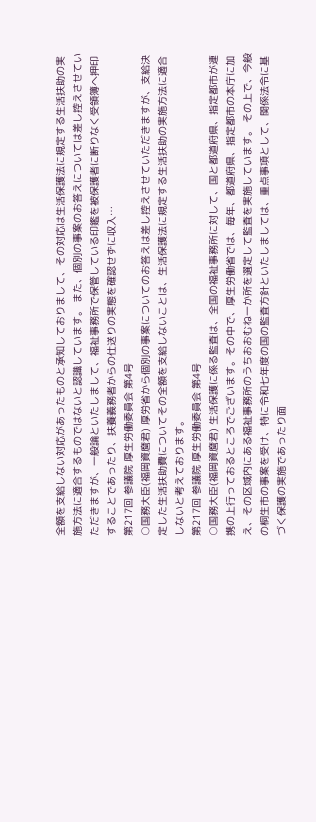全額を支給しない対応があったものと承知しておりまして、その対応は生活保護法に規定する生活扶助の実施方法に適合するものではないと認識しています。 また、個別の事案のお答えについては差し控えさせていただきますが、一般論といたしまして、福祉事務所で保管している印鑑を被保護者に断りなく受領簿へ押印することであったり、扶養義務者からの仕送りの実態を確認せずに収入…
第217回 参議院 厚生労働委員会 第4号
○国務大臣(福岡資麿君) 厚労省から個別の事案についてのお答えは差し控えさせていただきますが、支給決定した生活扶助費についてその全額を支給しないことは、生活保護法に規定する生活扶助の実施方法に適合しないと考えております。
第217回 参議院 厚生労働委員会 第4号
○国務大臣(福岡資麿君) 生活保護に係る監査は、全国の福祉事務所に対して、国と都道府県、指定都市が連携の上行っておるところでございます。その中で、厚生労働省では、毎年、都道府県、指定都市の本庁に加え、その区域内にある福祉事務所のうちおおむね一か所を選定して監査を実施しています。 その上で、今般の桐生市の事案を受け、特に令和七年度の国の監査方針といたしましては、重点事項として、関係法令に基づく保護の実施であったり面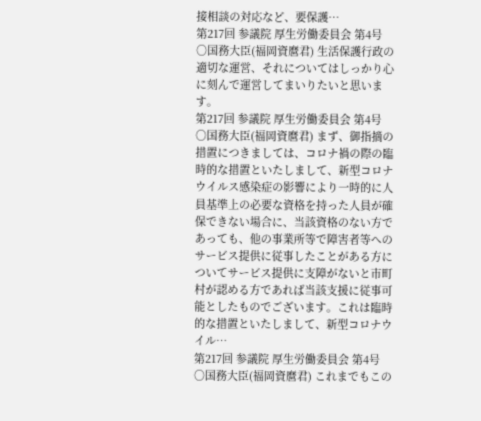接相談の対応など、要保護…
第217回 参議院 厚生労働委員会 第4号
○国務大臣(福岡資麿君) 生活保護行政の適切な運営、それについてはしっかり心に刻んで運営してまいりたいと思います。
第217回 参議院 厚生労働委員会 第4号
○国務大臣(福岡資麿君) まず、御指摘の措置につきましては、コロナ禍の際の臨時的な措置といたしまして、新型コロナウイルス感染症の影響により一時的に人員基準上の必要な資格を持った人員が確保できない場合に、当該資格のない方であっても、他の事業所等で障害者等へのサービス提供に従事したことがある方についてサービス提供に支障がないと市町村が認める方であれば当該支援に従事可能としたものでございます。これは臨時的な措置といたしまして、新型コロナウイル…
第217回 参議院 厚生労働委員会 第4号
○国務大臣(福岡資麿君) これまでもこの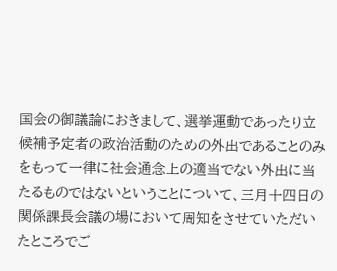国会の御議論におきまして、選挙運動であったり立候補予定者の政治活動のための外出であることのみをもって一律に社会通念上の適当でない外出に当たるものではないということについて、三月十四日の関係課長会議の場において周知をさせていただいたところでご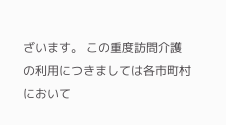ざいます。 この重度訪問介護の利用につきましては各市町村において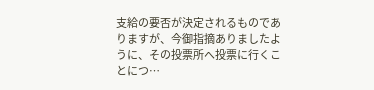支給の要否が決定されるものでありますが、今御指摘ありましたように、その投票所へ投票に行くことにつ…